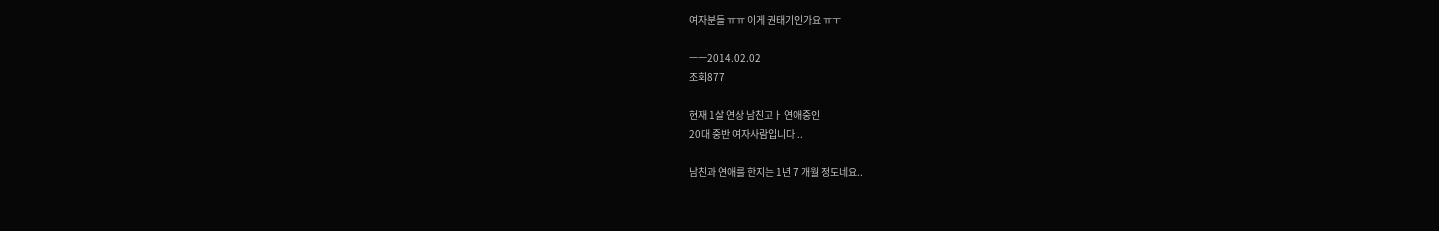여자분들 ㅠㅠ 이게 권태기인가요 ㅠㅜ

ㅡㅡ2014.02.02
조회877

현재 1살 연상 남친고ㅏ 연애중인
20대 중반 여자사람입니다 ..

남친과 연애를 한지는 1년 7 개월 정도네요..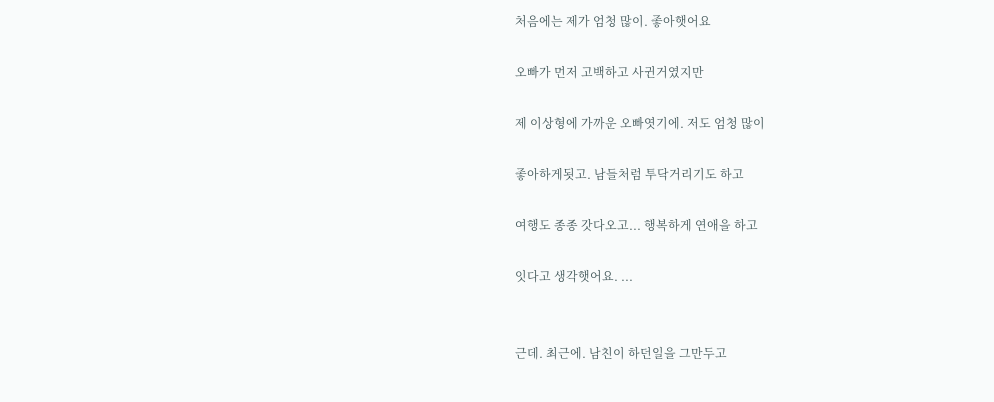처음에는 제가 엄청 많이. 좋아햇어요

오빠가 먼저 고백하고 사귄거였지만

제 이상형에 가까운 오빠엿기에. 저도 엄청 많이

좋아하게됫고. 남들처럼 투닥거리기도 하고

여행도 종종 갓다오고... 행복하게 연애을 하고

잇다고 생각햇어요. ...


근데. 최근에. 남친이 하던일을 그만두고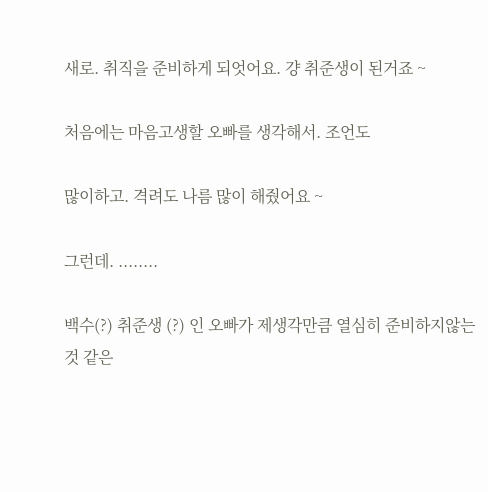새로. 취직을 준비하게 되엇어요. 걍 취준생이 된거죠 ~

처음에는 마음고생할 오빠를 생각해서. 조언도

많이하고. 격려도 나름 많이 해줬어요 ~

그런데. ........

백수(?) 취준생 (?) 인 오빠가 제생각만큼 열심히 준비하지않는 것 같은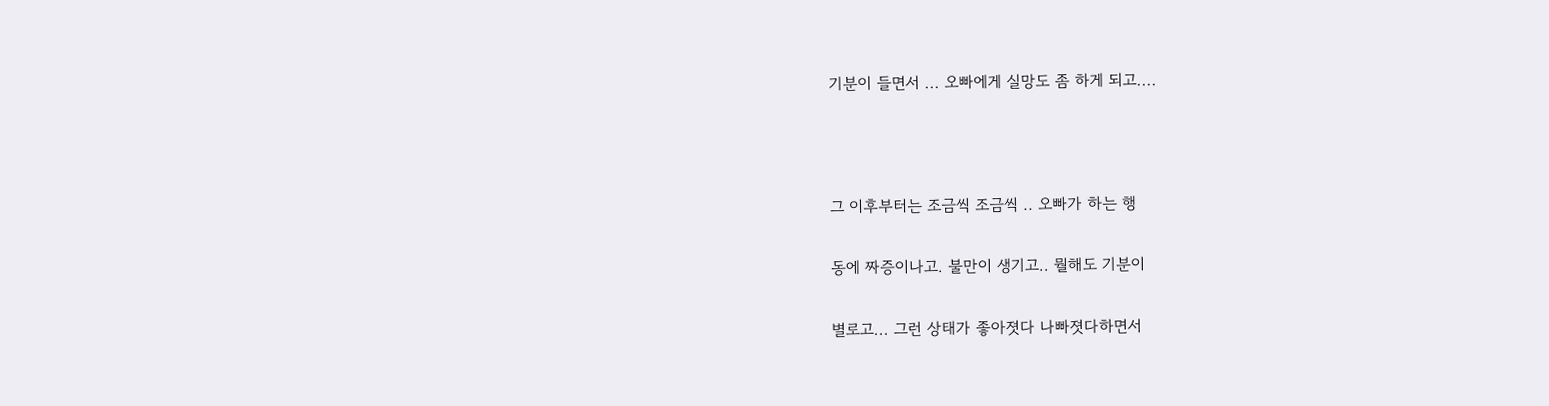기분이 들면서 ... 오빠에게 실망도 좀 하게 되고....



그 이후부터는 조금씩 조금씩 .. 오빠가 하는 행

동에 짜증이나고. 불만이 생기고.. 뭘해도 기분이

별로고... 그런 상태가 좋아졋다 나빠졋다하면서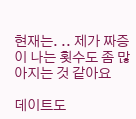현재는. .. 제가 짜증이 나는 횟수도 좀 많아지는 것 같아요

데이트도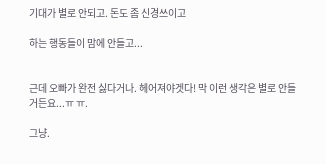기대가 별로 안되고. 돈도 좀 신경쓰이고

하는 행동들이 맘에 안들고...


근데 오빠가 완전 싫다거나. 헤어져야겟다! 막 이런 생각은 별로 안들거든요...ㅠ ㅠ.

그냥.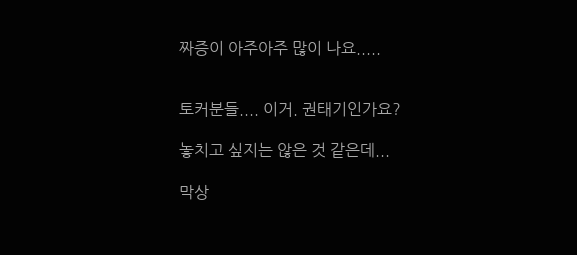짜증이 아주아주 많이 나요.....


토커분들.... 이거. 권태기인가요?

놓치고 싶지는 않은 것 같은데...

막상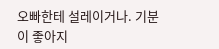오빠한테 설레이거나. 기분이 좋아지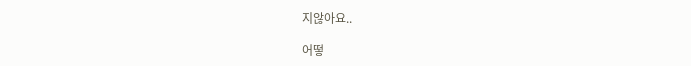지않아요..

어떻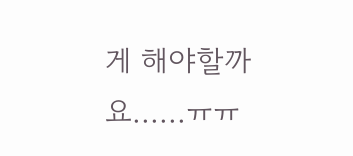게 해야할까요......ㅠㅠ